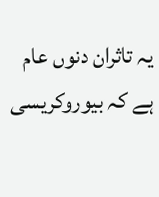یہ تاثران دنوں عام ہے کہ بیوروکریسی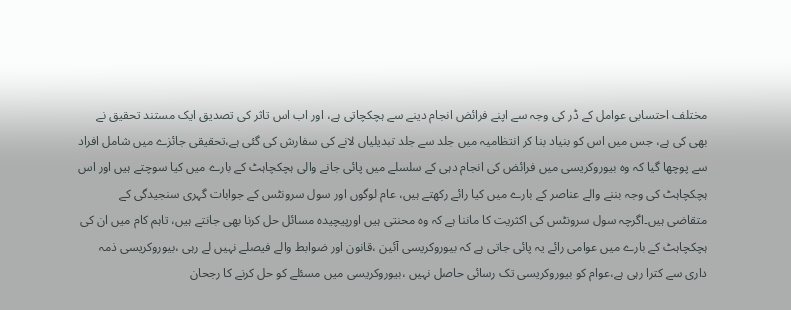مختلف احتسابی عوامل کے ڈر کی وجہ سے اپنے فرائض انجام دینے سے ہچکچاتی ہے، اور اب اس تاثر کی تصدیق ایک مستند تحقیق نے بھی کی ہے، جس میں اس کو بنیاد بنا کر انتظامیہ میں جلد سے جلد تبدیلیاں لانے کی سفارش کی گئی ہے،تحقیقی جائزے میں شامل افراد سے پوچھا گیا کہ وہ بیوروکریسی میں فرائض کی انجام دہی کے سلسلے میں پائی جانے والی ہچکچاہٹ کے بارے میں کیا سوچتے ہیں اور اس ہچکچاہٹ کی وجہ بننے والے عناصر کے بارے میں کیا رائے رکھتے ہیں، عام لوگوں اور سول سرونٹس کے جوابات گہری سنجیدگی کے متقاضی ہیں۔اگرچہ سول سرونٹس کی اکثریت کا ماننا ہے کہ وہ محنتی ہیں اورپیچیدہ مسائل حل کرنا بھی جانتے ہیں، تاہم کام میں ان کی ہچکچاہٹ کے بارے میں عوامی رائے یہ پائی جاتی ہے کہ بیوروکریسی آئین ،قانون اور ضوابط والے فیصلے نہیں لے رہی ،بیوروکریسی ذمہ داری سے کترا رہی ہے،عوام کو بیوروکریسی تک رسائی حاصل نہیں ،بیوروکریسی میں مسئلے کو حل کرنے کا رجحان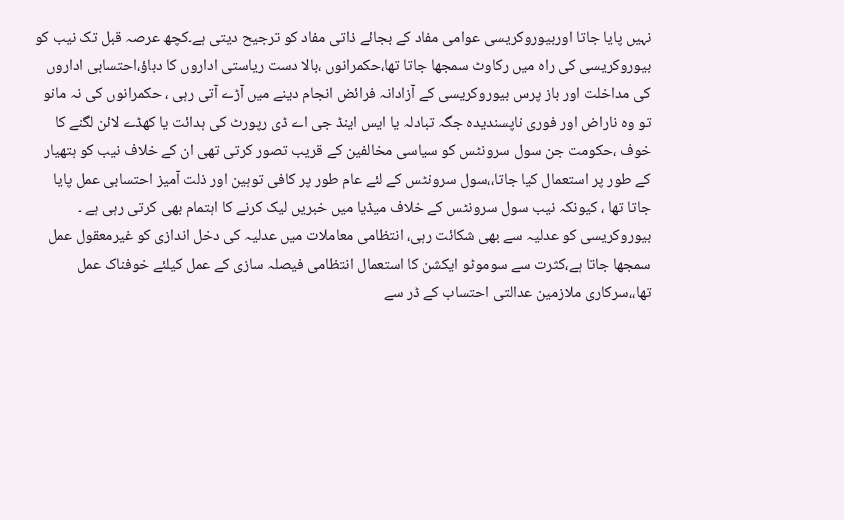نہیں پایا جاتا اوربیوروکریسی عوامی مفاد کے بجائے ذاتی مفاد کو ترجیح دیتی ہے۔کچھ عرصہ قبل تک نیب کو بیوروکریسی کی راہ میں رکاوٹ سمجھا جاتا تھا،حکمرانوں ،بالا دست ریاستی اداروں کا دباؤ،احتسابی اداروں کی مداخلت اور باز پرس بیوروکریسی کے آزادانہ فرائض انجام دینے میں آڑے آتی رہی ، حکمرانوں کی نہ مانو تو وہ ناراض اور فوری ناپسندیدہ جگہ تبادلہ یا ایس اینڈ جی اے ڈی رپورٹ کی ہدائت یا کھڈے لائن لگنے کا خوف ،حکومت جن سول سرونٹس کو سیاسی مخالفین کے قریب تصور کرتی تھی ان کے خلاف نیب کو ہتھیار کے طور پر استعمال کیا جاتا،،سول سرونٹس کے لئے عام طور پر کافی توہین اور ذلت آمیز احتسابی عمل پایا جاتا تھا ، کیونکہ نیب سول سرونٹس کے خلاف میڈیا میں خبریں لیک کرنے کا اہتمام بھی کرتی رہی ہے ۔
بیوروکریسی کو عدلیہ سے بھی شکائت رہی، انتظامی معاملات میں عدلیہ کی دخل اندازی کو غیرمعقول عمل سمجھا جاتا ہے،کثرت سے سوموٹو ایکشن کا استعمال انتظامی فیصلہ سازی کے عمل کیلئے خوفناک عمل تھا،،سرکاری ملازمین عدالتی احتساب کے ڈر سے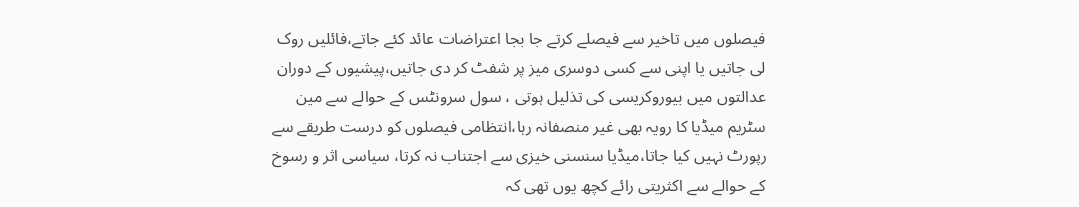فیصلوں میں تاخیر سے فیصلے کرتے جا بجا اعتراضات عائد کئے جاتے،فائلیں روک لی جاتیں یا اپنی سے کسی دوسری میز پر شفٹ کر دی جاتیں،پیشیوں کے دوران عدالتوں میں بیوروکریسی کی تذلیل ہوتی ، سول سرونٹس کے حوالے سے مین سٹریم میڈیا کا رویہ بھی غیر منصفانہ رہا،انتظامی فیصلوں کو درست طریقے سے رپورٹ نہیں کیا جاتا،میڈیا سنسنی خیزی سے اجتناب نہ کرتا، سیاسی اثر و رسوخ کے حوالے سے اکثریتی رائے کچھ یوں تھی کہ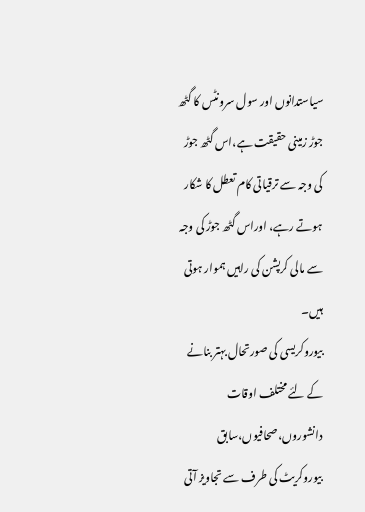سیاستدانوں اور سول سرونٹس کا گٹھ جوڑ زمینی حقیقت ہے،اس گٹھ جوڑ کی وجہ سے ترقیاتی کام تعطل کا شکار ہوتے رہے، اوراس گٹھ جوڑ کی وجہ سے مالی کرپشن کی راہیں ہموار ہوتی ہیں۔
بیوروکریسی کی صورتحال بہتر بنانے کے لئے مختلف اوقات دانشوروں،صحافیوں،سابق بیوروکریٹ کی طرف سے تجاویز آتی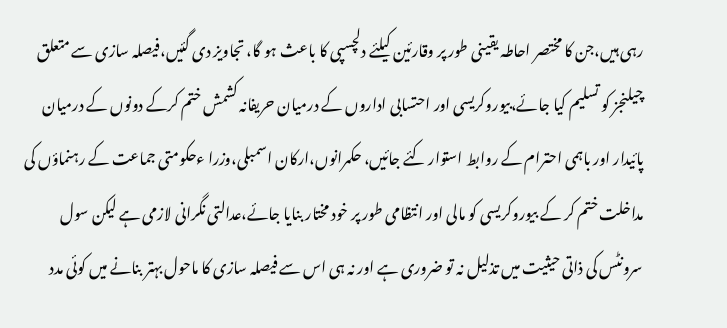رہی ہیں،جن کا مختصر احاطہ یقینی طور پر وقارئین کیلئے دلچسپی کا باعث ہو گا، تجاویز دی گئیں،فیصلہ سازی سے متعلق چیلنجز کو تسلیم کیا جائے،بیوروکریسی اور احتسابی اداروں کے درمیان حریفانہ کشمش ختم کرکے دونوں کے درمیان پائیدار اور باہمی احترام کے روابط استوار کئے جائیں، حکمرانوں،ارکان اسمبلی،وزرا ءحکومتی جماعت کے رہنماؤں کی مداخلت ختم کر کے بیوروکریسی کو مالی اور انتظامی طور پر خود مختار بنایا جائے،عدالتی نگرانی لازمی ہے لیکن سول سرونٹس کی ذاتی حیثیت میں تذلیل نہ تو ضروری ہے اور نہ ہی اس سے فیصلہ سازی کا ماحول بہتر بنانے میں کوئی مدد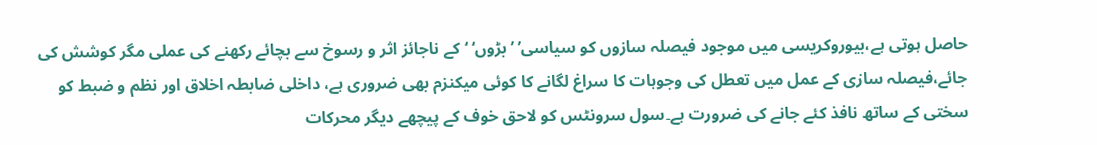حاصل ہوتی ہے،بیوروکریسی میں موجود فیصلہ سازوں کو سیاسی’ ’بڑوں‘ ‘کے ناجائز اثر و رسوخ سے بچائے رکھنے کی عملی مگر کوشش کی جائے،فیصلہ سازی کے عمل میں تعطل کی وجوہات کا سراغ لگانے کا کوئی میکنزم بھی ضروری ہے، داخلی ضابطہ اخلاق اور نظم و ضبط کو سختی کے ساتھ نافذ کئے جانے کی ضرورت ہے۔سول سرونٹس کو لاحق خوف کے پیچھے دیگر محرکات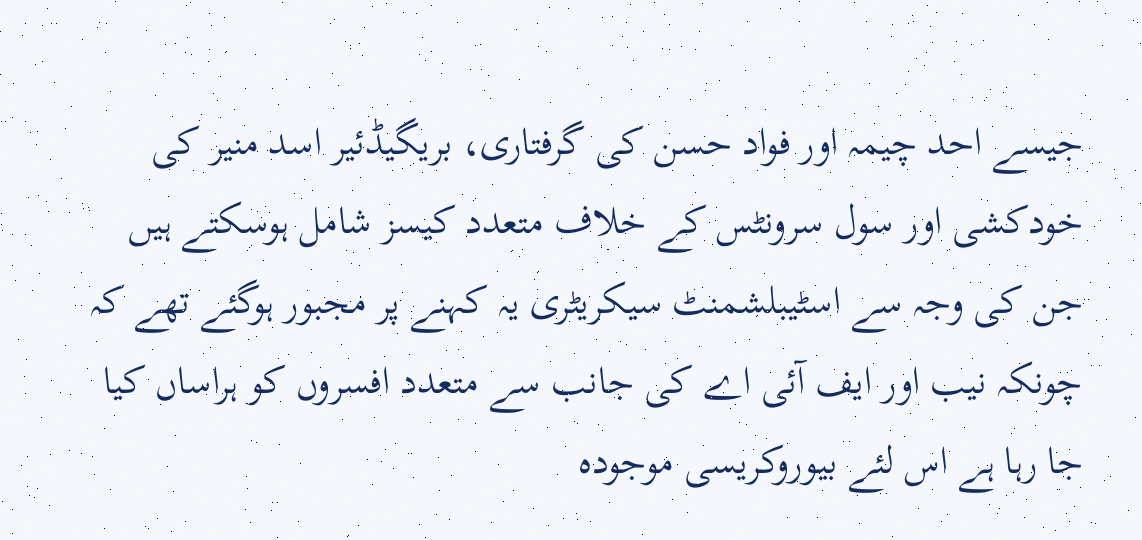جیسے احد چیمہ اور فواد حسن کی گرفتاری، بریگیڈئیر اسد منیر کی خودکشی اور سول سرونٹس کے خلاف متعدد کیسز شامل ہوسکتے ہیں جن کی وجہ سے اسٹیبلشمنٹ سیکریٹری یہ کہنے پر مجبور ہوگئے تھے کہ چونکہ نیب اور ایف آئی اے کی جانب سے متعدد افسروں کو ہراساں کیا جا رہا ہے اس لئے بیوروکریسی موجودہ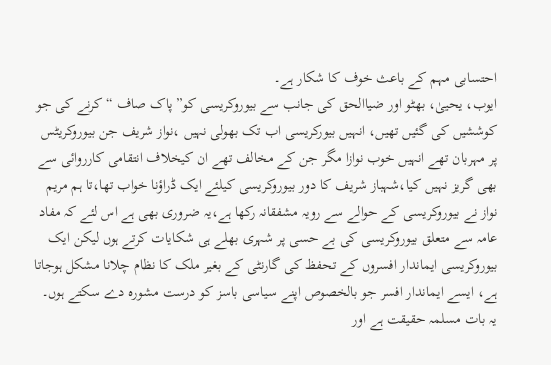احتسابی مہم کے باعث خوف کا شکار ہے۔
ایوب، یحییٰ، بھٹو اور ضیاالحق کی جانب سے بیوروکریسی کو”پاک صاف “کرنے کی جو کوششیں کی گئیں تھیں، انہیں بیورکریسی اب تک بھولی نہیں ،نواز شریف جن بیوروکریٹس پر مہربان تھے انہیں خوب نوازا مگر جن کے مخالف تھے ان کیخلاف انتقامی کارروائی سے بھی گریز نہیں کیا،شہباز شریف کا دور بیوروکریسی کیلئے ایک ڈراؤنا خواب تھا،تا ہم مریم نواز نے بیوروکریسی کے حوالے سے رویہ مشفقانہ رکھا ہے،یہ ضروری بھی ہے اس لئے کہ مفاد عامہ سے متعلق بیوروکریسی کی بے حسی پر شہری بھلے ہی شکایات کرتے ہوں لیکن ایک بیوروکریسی ایماندار افسروں کے تحفظ کی گارنٹی کے بغیر ملک کا نظام چلانا مشکل ہوجاتا ہے، ایسے ایماندار افسر جو بالخصوص اپنے سیاسی باسز کو درست مشورہ دے سکتے ہوں۔
یہ بات مسلمہ حقیقت ہے اور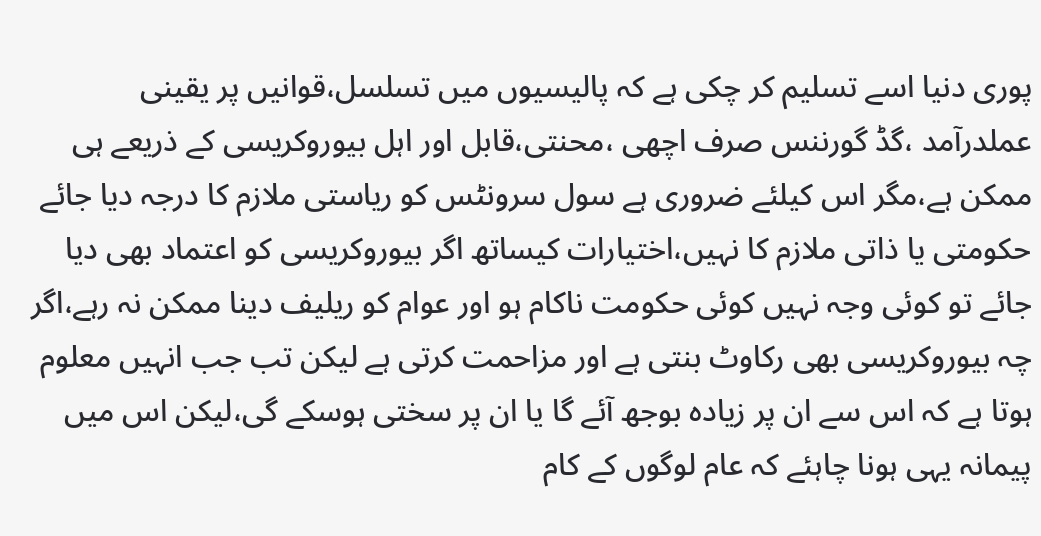پوری دنیا اسے تسلیم کر چکی ہے کہ پالیسیوں میں تسلسل،قوانیں پر یقینی عملدرآمد ،گڈ گورننس صرف اچھی ،محنتی،قابل اور اہل بیوروکریسی کے ذریعے ہی ممکن ہے،مگر اس کیلئے ضروری ہے سول سرونٹس کو ریاستی ملازم کا درجہ دیا جائے حکومتی یا ذاتی ملازم کا نہیں،اختیارات کیساتھ اگر بیوروکریسی کو اعتماد بھی دیا جائے تو کوئی وجہ نہیں کوئی حکومت ناکام ہو اور عوام کو ریلیف دینا ممکن نہ رہے،اگر چہ بیوروکریسی بھی رکاوٹ بنتی ہے اور مزاحمت کرتی ہے لیکن تب جب انہیں معلوم ہوتا ہے کہ اس سے ان پر زیادہ بوجھ آئے گا یا ان پر سختی ہوسکے گی،لیکن اس میں پیمانہ یہی ہونا چاہئے کہ عام لوگوں کے کام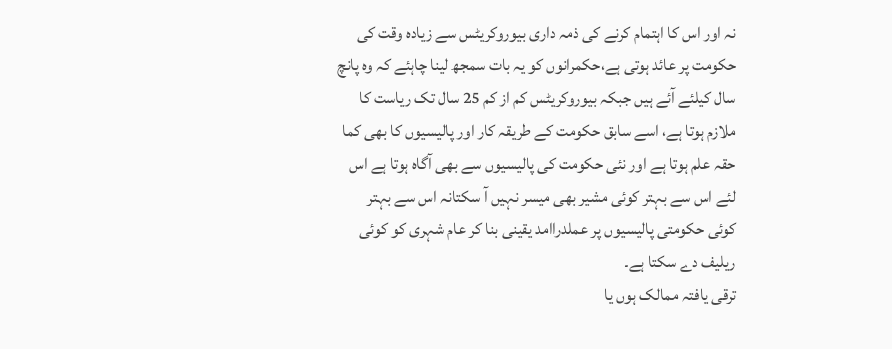نہ اور اس کا اہتمام کرنے کی ذمہ داری بیوروکریٹس سے زیادہ وقت کی حکومت پر عائد ہوتی ہے،حکمرانوں کو یہ بات سمجھ لینا چاہئے کہ وہ پانچ سال کیلئے آئے ہیں جبکہ بیوروکریٹس کم از کم 25 سال تک ریاست کا ملازم ہوتا ہے، اسے سابق حکومت کے طریقہ کار اور پالیسیوں کا بھی کما حقہ علم ہوتا ہے اور نئی حکومت کی پالیسیوں سے بھی آگاہ ہوتا ہے اس لئے اس سے بہتر کوئی مشیر بھی میسر نہیں آ سکتانہ اس سے بہتر کوئی حکومتی پالیسیوں پر عملدراامد یقینی بنا کر عام شہری کو کوئی ریلیف دے سکتا ہے۔
ترقی یافتہ ممالک ہوں یا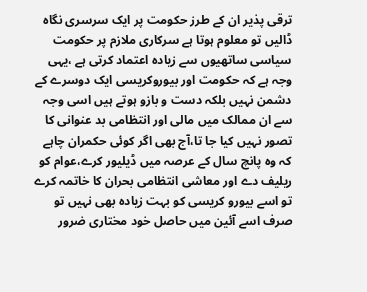ترقی پذیر ان کے طرز حکومت پر ایک سرسری نگاہ ڈالیں تو معلوم ہوتا ہے سرکاری ملازم پر حکومت سیاسی ساتھیوں سے زیادہ اعتماد کرتی ہے ،یہی وجہ ہے کہ حکومت اور بیوروکریسی ایک دوسرے کے دشمن نہیں بلکہ دست و بازو ہوتے ہیں اسی وجہ سے ان ممالک میں مالی اور انتظامی بد عنوانی کا تصور نہیں کیا جا تا،آج بھی اگر کوئی حکمران چاہے کہ وہ پانچ سال کے عرصہ میں ڈیلیور کرے،عوام کو ریلیف دے اور معاشی انتظامی بحران کا خاتمہ کرے تو اسے بیورو کریسی کو بہت زیادہ بھی نہیں تو صرف اسے آئین میں حاصل خود مختاری ضرور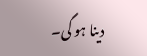دینا ہو گی۔